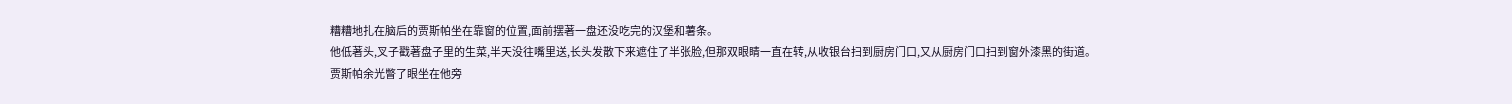糟糟地扎在脑后的贾斯帕坐在靠窗的位置,面前摆著一盘还没吃完的汉堡和薯条。
他低著头,叉子戳著盘子里的生菜,半天没往嘴里送,长头发散下来遮住了半张脸,但那双眼睛一直在转,从收银台扫到厨房门口,又从厨房门口扫到窗外漆黑的街道。
贾斯帕余光瞥了眼坐在他旁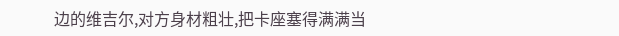边的维吉尔,对方身材粗壮,把卡座塞得满满当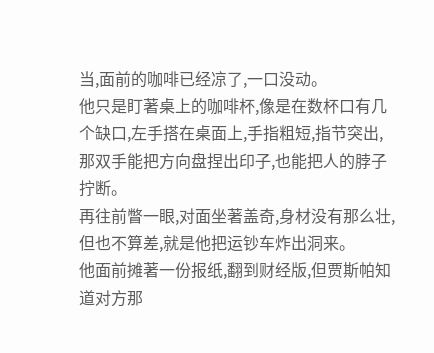当,面前的咖啡已经凉了,一口没动。
他只是盯著桌上的咖啡杯,像是在数杯口有几个缺口,左手搭在桌面上,手指粗短,指节突出,那双手能把方向盘捏出印子,也能把人的脖子拧断。
再往前瞥一眼,对面坐著盖奇,身材没有那么壮,但也不算差,就是他把运钞车炸出洞来。
他面前摊著一份报纸,翻到财经版,但贾斯帕知道对方那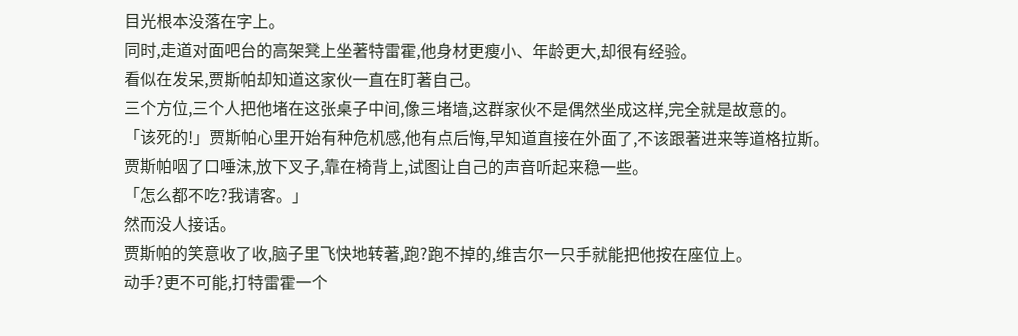目光根本没落在字上。
同时,走道对面吧台的高架凳上坐著特雷霍,他身材更瘦小、年龄更大,却很有经验。
看似在发呆,贾斯帕却知道这家伙一直在盯著自己。
三个方位,三个人把他堵在这张桌子中间,像三堵墙,这群家伙不是偶然坐成这样,完全就是故意的。
「该死的!」贾斯帕心里开始有种危机感,他有点后悔,早知道直接在外面了,不该跟著进来等道格拉斯。
贾斯帕咽了口唾沫,放下叉子,靠在椅背上,试图让自己的声音听起来稳一些。
「怎么都不吃?我请客。」
然而没人接话。
贾斯帕的笑意收了收,脑子里飞快地转著,跑?跑不掉的,维吉尔一只手就能把他按在座位上。
动手?更不可能,打特雷霍一个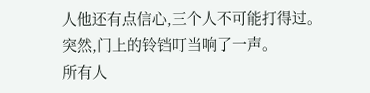人他还有点信心,三个人不可能打得过。
突然,门上的铃铛叮当响了一声。
所有人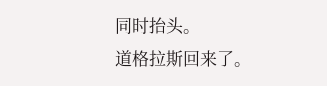同时抬头。
道格拉斯回来了。